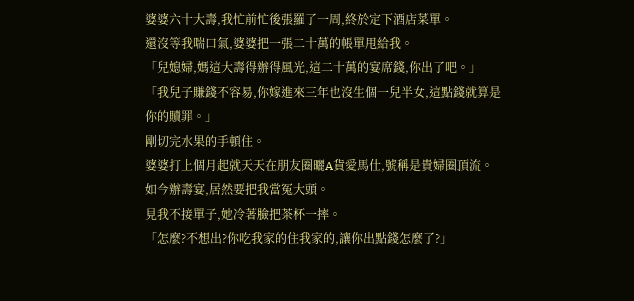婆婆六十大壽,我忙前忙後張羅了一周,終於定下酒店菜單。
還沒等我喘口氣,婆婆把一張二十萬的帳單甩給我。
「兒媳婦,媽這大壽得辦得風光,這二十萬的宴席錢,你出了吧。」
「我兒子賺錢不容易,你嫁進來三年也沒生個一兒半女,這點錢就算是你的贖罪。」
剛切完水果的手頓住。
婆婆打上個月起就天天在朋友圈曬A貨愛馬仕,號稱是貴婦圈頂流。
如今辦壽宴,居然要把我當冤大頭。
見我不接單子,她冷著臉把茶杯一摔。
「怎麼?不想出?你吃我家的住我家的,讓你出點錢怎麼了?」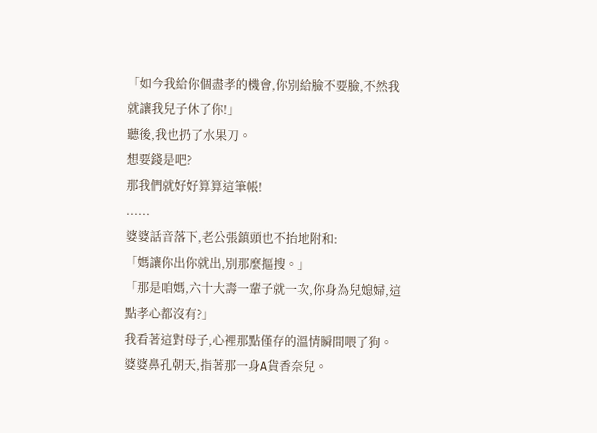「如今我給你個盡孝的機會,你別給臉不要臉,不然我就讓我兒子休了你!」
聽後,我也扔了水果刀。
想要錢是吧?
那我們就好好算算這筆帳!
......
婆婆話音落下,老公張鎮頭也不抬地附和:
「媽讓你出你就出,別那麼摳搜。」
「那是咱媽,六十大壽一輩子就一次,你身為兒媳婦,這點孝心都沒有?」
我看著這對母子,心裡那點僅存的溫情瞬間喂了狗。
婆婆鼻孔朝天,指著那一身A貨香奈兒。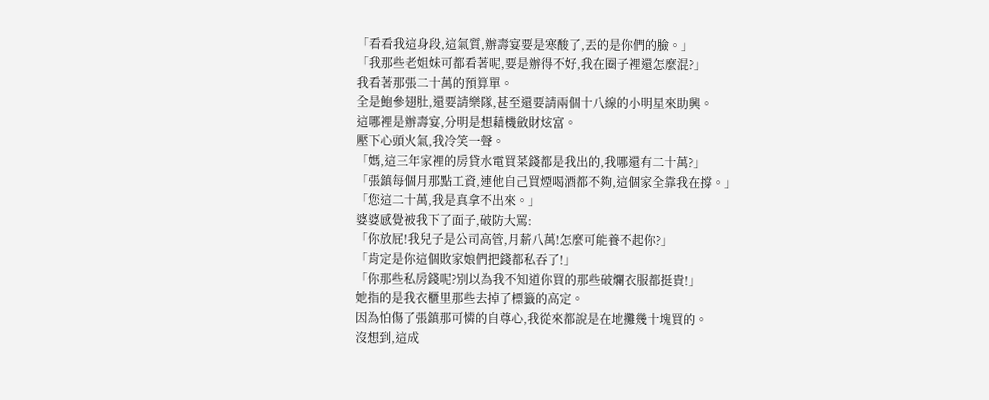「看看我這身段,這氣質,辦壽宴要是寒酸了,丟的是你們的臉。」
「我那些老姐妹可都看著呢,要是辦得不好,我在圈子裡還怎麼混?」
我看著那張二十萬的預算單。
全是鮑參翅肚,還要請樂隊,甚至還要請兩個十八線的小明星來助興。
這哪裡是辦壽宴,分明是想藉機斂財炫富。
壓下心頭火氣,我冷笑一聲。
「媽,這三年家裡的房貸水電買菜錢都是我出的,我哪還有二十萬?」
「張鎮每個月那點工資,連他自己買煙喝酒都不夠,這個家全靠我在撐。」
「您這二十萬,我是真拿不出來。」
婆婆感覺被我下了面子,破防大罵:
「你放屁!我兒子是公司高管,月薪八萬!怎麼可能養不起你?」
「肯定是你這個敗家娘們把錢都私吞了!」
「你那些私房錢呢?別以為我不知道你買的那些破爛衣服都挺貴!」
她指的是我衣櫃里那些去掉了標籤的高定。
因為怕傷了張鎮那可憐的自尊心,我從來都說是在地攤幾十塊買的。
沒想到,這成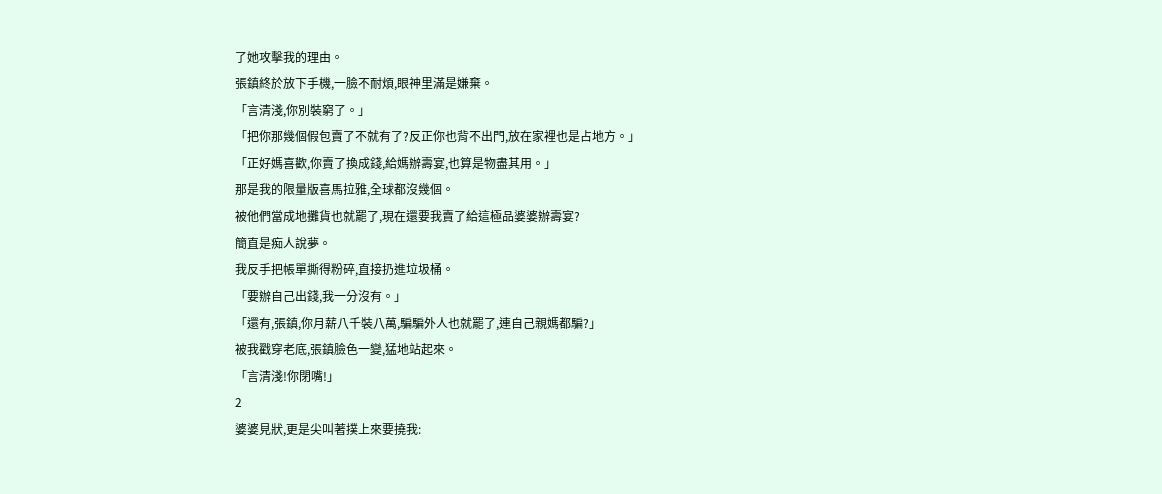了她攻擊我的理由。
張鎮終於放下手機,一臉不耐煩,眼神里滿是嫌棄。
「言清淺,你別裝窮了。」
「把你那幾個假包賣了不就有了?反正你也背不出門,放在家裡也是占地方。」
「正好媽喜歡,你賣了換成錢,給媽辦壽宴,也算是物盡其用。」
那是我的限量版喜馬拉雅,全球都沒幾個。
被他們當成地攤貨也就罷了,現在還要我賣了給這極品婆婆辦壽宴?
簡直是痴人說夢。
我反手把帳單撕得粉碎,直接扔進垃圾桶。
「要辦自己出錢,我一分沒有。」
「還有,張鎮,你月薪八千裝八萬,騙騙外人也就罷了,連自己親媽都騙?」
被我戳穿老底,張鎮臉色一變,猛地站起來。
「言清淺!你閉嘴!」
2
婆婆見狀,更是尖叫著撲上來要撓我: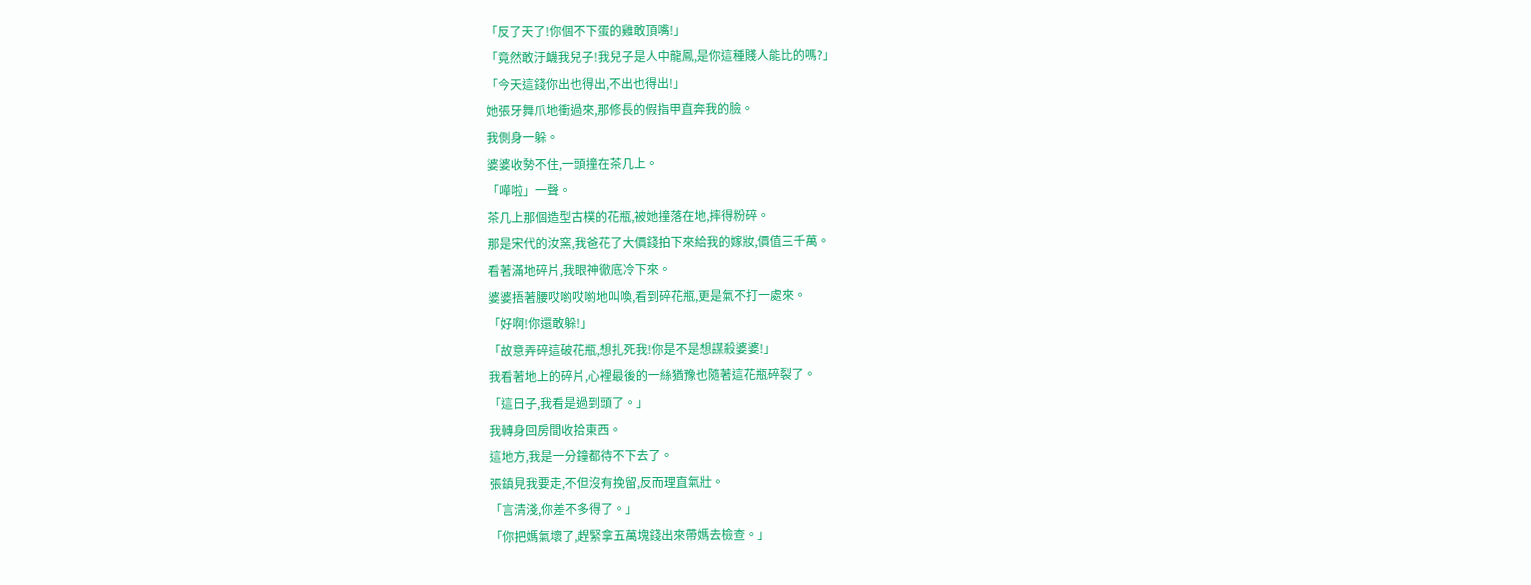「反了天了!你個不下蛋的雞敢頂嘴!」
「竟然敢汙衊我兒子!我兒子是人中龍鳳,是你這種賤人能比的嗎?」
「今天這錢你出也得出,不出也得出!」
她張牙舞爪地衝過來,那修長的假指甲直奔我的臉。
我側身一躲。
婆婆收勢不住,一頭撞在茶几上。
「嘩啦」一聲。
茶几上那個造型古樸的花瓶,被她撞落在地,摔得粉碎。
那是宋代的汝窯,我爸花了大價錢拍下來給我的嫁妝,價值三千萬。
看著滿地碎片,我眼神徹底冷下來。
婆婆捂著腰哎喲哎喲地叫喚,看到碎花瓶,更是氣不打一處來。
「好啊!你還敢躲!」
「故意弄碎這破花瓶,想扎死我!你是不是想謀殺婆婆!」
我看著地上的碎片,心裡最後的一絲猶豫也隨著這花瓶碎裂了。
「這日子,我看是過到頭了。」
我轉身回房間收拾東西。
這地方,我是一分鐘都待不下去了。
張鎮見我要走,不但沒有挽留,反而理直氣壯。
「言清淺,你差不多得了。」
「你把媽氣壞了,趕緊拿五萬塊錢出來帶媽去檢查。」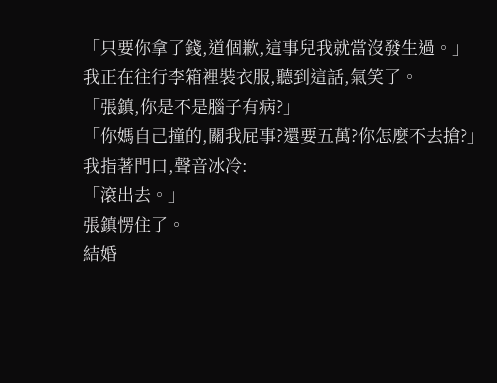「只要你拿了錢,道個歉,這事兒我就當沒發生過。」
我正在往行李箱裡裝衣服,聽到這話,氣笑了。
「張鎮,你是不是腦子有病?」
「你媽自己撞的,關我屁事?還要五萬?你怎麼不去搶?」
我指著門口,聲音冰冷:
「滾出去。」
張鎮愣住了。
結婚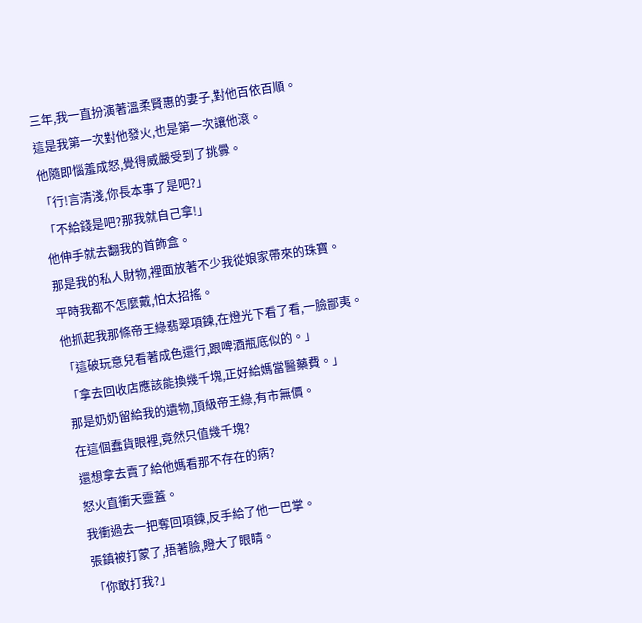三年,我一直扮演著溫柔賢惠的妻子,對他百依百順。
這是我第一次對他發火,也是第一次讓他滾。
他隨即惱羞成怒,覺得威嚴受到了挑釁。
「行!言清淺,你長本事了是吧?」
「不給錢是吧?那我就自己拿!」
他伸手就去翻我的首飾盒。
那是我的私人財物,裡面放著不少我從娘家帶來的珠寶。
平時我都不怎麼戴,怕太招搖。
他抓起我那條帝王綠翡翠項鍊,在燈光下看了看,一臉鄙夷。
「這破玩意兒看著成色還行,跟啤酒瓶底似的。」
「拿去回收店應該能換幾千塊,正好給媽當醫藥費。」
那是奶奶留給我的遺物,頂級帝王綠,有市無價。
在這個蠢貨眼裡,竟然只值幾千塊?
還想拿去賣了給他媽看那不存在的病?
怒火直衝天靈蓋。
我衝過去一把奪回項鍊,反手給了他一巴掌。
張鎮被打蒙了,捂著臉,瞪大了眼睛。
「你敢打我?」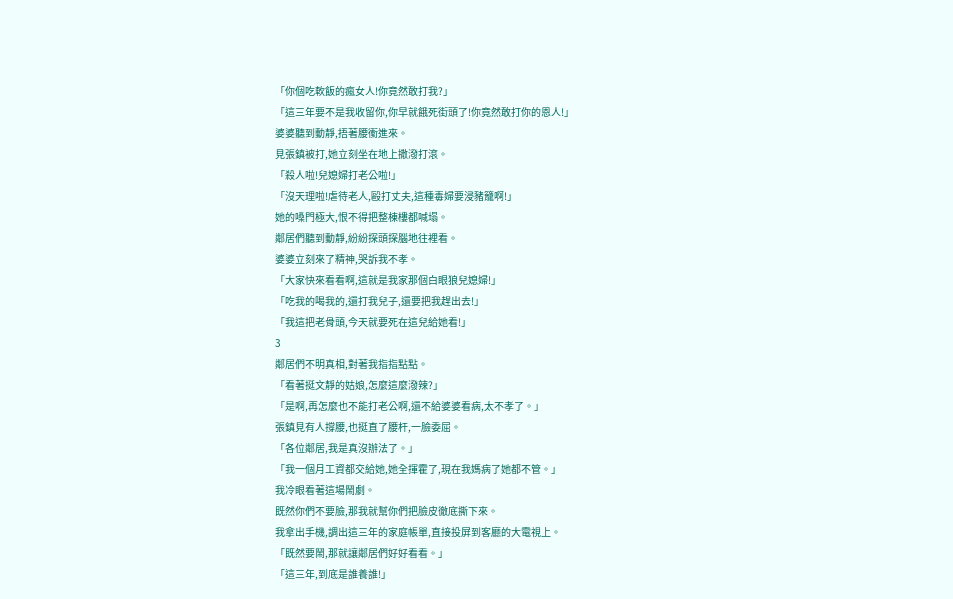「你個吃軟飯的瘋女人!你竟然敢打我?」
「這三年要不是我收留你,你早就餓死街頭了!你竟然敢打你的恩人!」
婆婆聽到動靜,捂著腰衝進來。
見張鎮被打,她立刻坐在地上撒潑打滾。
「殺人啦!兒媳婦打老公啦!」
「沒天理啦!虐待老人,毆打丈夫,這種毒婦要浸豬籠啊!」
她的嗓門極大,恨不得把整棟樓都喊塌。
鄰居們聽到動靜,紛紛探頭探腦地往裡看。
婆婆立刻來了精神,哭訴我不孝。
「大家快來看看啊,這就是我家那個白眼狼兒媳婦!」
「吃我的喝我的,還打我兒子,還要把我趕出去!」
「我這把老骨頭,今天就要死在這兒給她看!」
3
鄰居們不明真相,對著我指指點點。
「看著挺文靜的姑娘,怎麼這麼潑辣?」
「是啊,再怎麼也不能打老公啊,還不給婆婆看病,太不孝了。」
張鎮見有人撐腰,也挺直了腰杆,一臉委屈。
「各位鄰居,我是真沒辦法了。」
「我一個月工資都交給她,她全揮霍了,現在我媽病了她都不管。」
我冷眼看著這場鬧劇。
既然你們不要臉,那我就幫你們把臉皮徹底撕下來。
我拿出手機,調出這三年的家庭帳單,直接投屏到客廳的大電視上。
「既然要鬧,那就讓鄰居們好好看看。」
「這三年,到底是誰養誰!」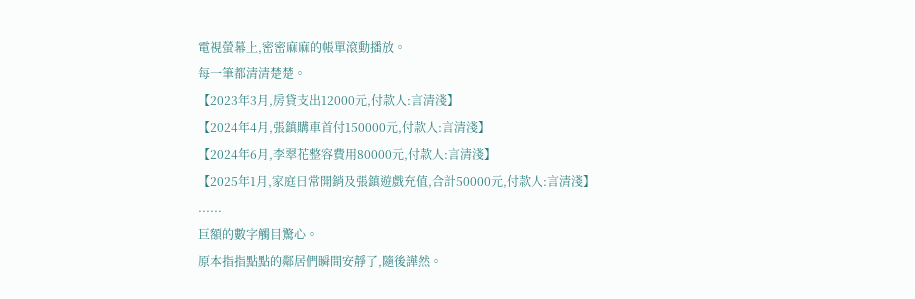電視螢幕上,密密麻麻的帳單滾動播放。
每一筆都清清楚楚。
【2023年3月,房貸支出12000元,付款人:言清淺】
【2024年4月,張鎮購車首付150000元,付款人:言清淺】
【2024年6月,李翠花整容費用80000元,付款人:言清淺】
【2025年1月,家庭日常開銷及張鎮遊戲充值,合計50000元,付款人:言清淺】
......
巨額的數字觸目驚心。
原本指指點點的鄰居們瞬間安靜了,隨後譁然。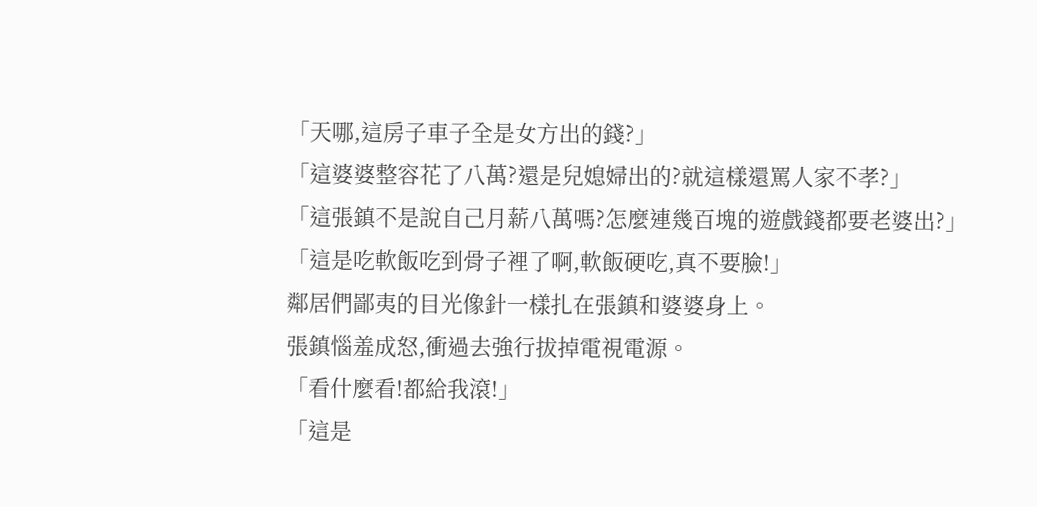「天哪,這房子車子全是女方出的錢?」
「這婆婆整容花了八萬?還是兒媳婦出的?就這樣還罵人家不孝?」
「這張鎮不是說自己月薪八萬嗎?怎麼連幾百塊的遊戲錢都要老婆出?」
「這是吃軟飯吃到骨子裡了啊,軟飯硬吃,真不要臉!」
鄰居們鄙夷的目光像針一樣扎在張鎮和婆婆身上。
張鎮惱羞成怒,衝過去強行拔掉電視電源。
「看什麼看!都給我滾!」
「這是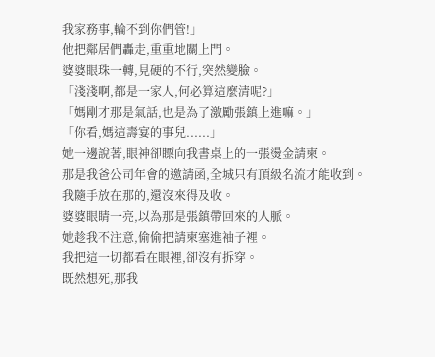我家務事,輪不到你們管!」
他把鄰居們轟走,重重地關上門。
婆婆眼珠一轉,見硬的不行,突然變臉。
「淺淺啊,都是一家人,何必算這麼清呢?」
「媽剛才那是氣話,也是為了激勵張鎮上進嘛。」
「你看,媽這壽宴的事兒......」
她一邊說著,眼神卻瞟向我書桌上的一張燙金請柬。
那是我爸公司年會的邀請函,全城只有頂級名流才能收到。
我隨手放在那的,還沒來得及收。
婆婆眼睛一亮,以為那是張鎮帶回來的人脈。
她趁我不注意,偷偷把請柬塞進袖子裡。
我把這一切都看在眼裡,卻沒有拆穿。
既然想死,那我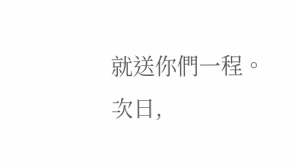就送你們一程。
次日,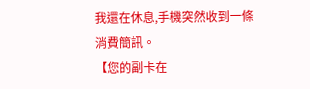我還在休息,手機突然收到一條消費簡訊。
【您的副卡在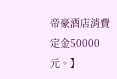帝豪酒店消費定金50000元。】